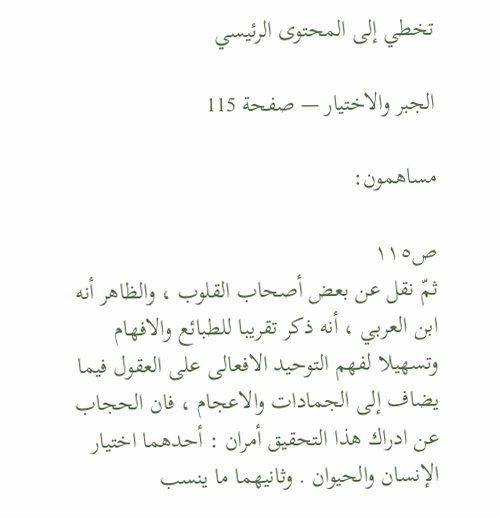تخطي إلى المحتوى الرئيسي

الجبر والاختيار — صفحة 115

مساهمون:

ص١١٥
ثمّ نقل عن بعض أصحاب القلوب ، والظاهر أنه ابن العربي ، أنه ذكر تقريبا للطبائع والافهام وتسهيلا لفهم التوحيد الافعالى على العقول فيما يضاف إلى الجمادات والاعجام ، فان الحجاب عن ادراك هذا التحقيق أمران : أحدهما اختيار الإنسان والحيوان . وثانيهما ما ينسب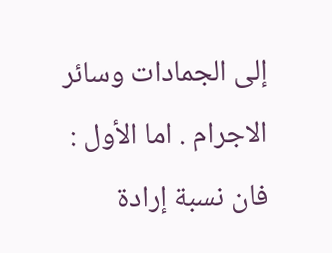إلى الجمادات وسائر الاجرام . اما الأول : فان نسبة إرادة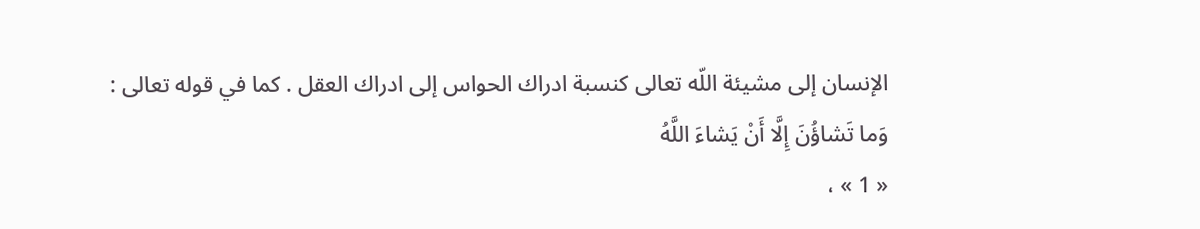الإنسان إلى مشيئة اللّه تعالى كنسبة ادراك الحواس إلى ادراك العقل . كما في قوله تعالى :
وَما تَشاؤُنَ إِلَّا أَنْ يَشاءَ اللَّهُ
« 1 » ،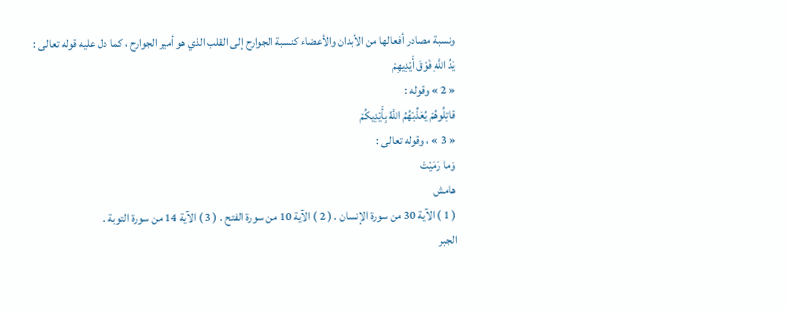ونسبة مصادر أفعالها من الأبدان والأعضاء كنسبة الجوارح إلى القلب الذي هو أمير الجوارح ، كما دل عليه قوله تعالى :
يَدُ اللَّهِ فَوْقَ أَيْدِيهِمْ
« 2 » وقوله :
قاتِلُوهُمْ يُعَذِّبْهُمُ اللَّهُ بِأَيْدِيكُمْ
« 3 » ، وقوله تعالى :
وَما رَمَيْتَ
هامش
( 1 ) الآية 30 من سورة الإنسان . ( 2 ) الآية 10 من سورة الفتح . ( 3 ) الآية 14 من سورة التوبة .
الجبر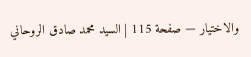والاختيار — صفحة 115 | السيد محمد صادق الروحاني